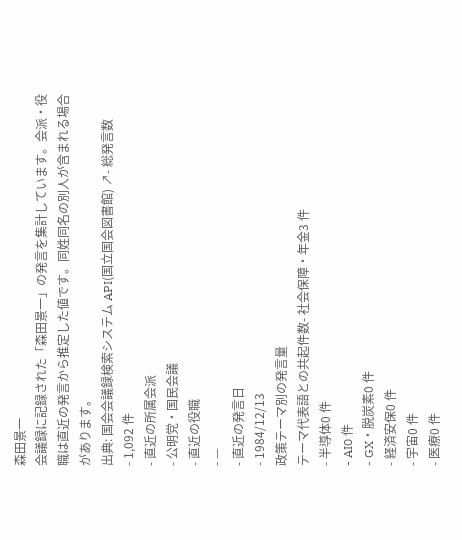森田景一
会議録に記録された「森田景一」の発言を集計しています。会派・役職は直近の発言から推定した値です。同姓同名の別人が含まれる場合があります。
出典: 国会会議録検索システム API(国立国会図書館) ↗- 総発言数
- 1,092 件
- 直近の所属会派
- 公明党・国民会議
- 直近の役職
- —
- 直近の発言日
- 1984/12/13
政策テーマ別の発言量
テーマ代表語との共起件数- 社会保障・年金3 件
- 半導体0 件
- AI0 件
- GX・脱炭素0 件
- 経済安保0 件
- 宇宙0 件
- 医療0 件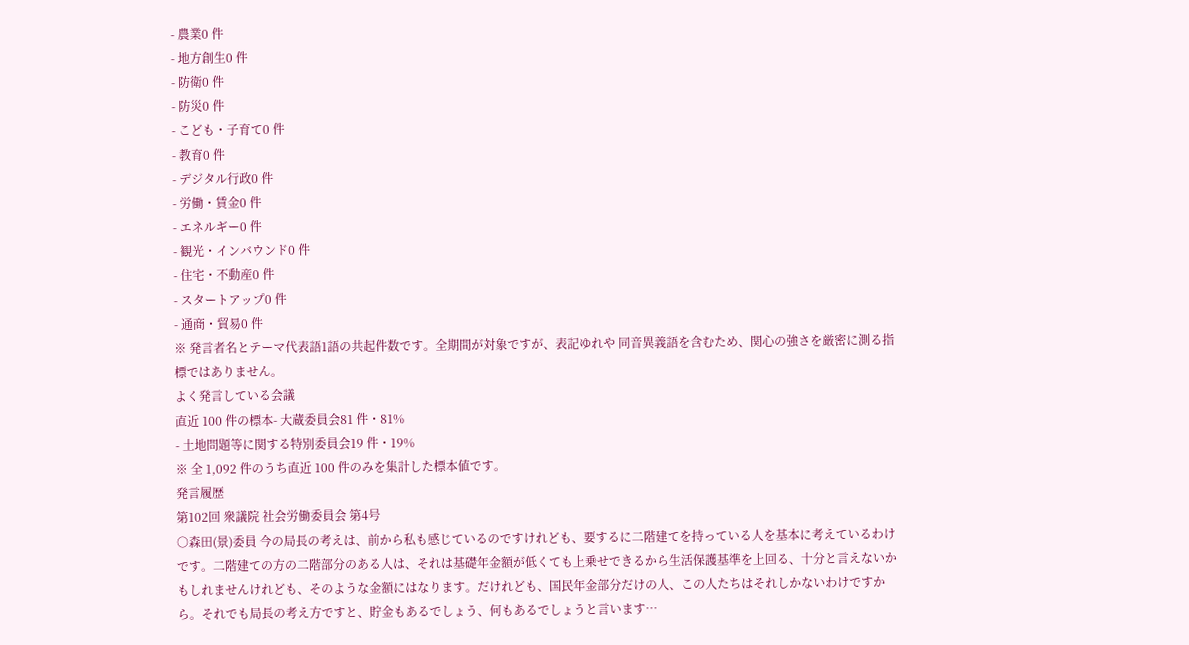- 農業0 件
- 地方創生0 件
- 防衛0 件
- 防災0 件
- こども・子育て0 件
- 教育0 件
- デジタル行政0 件
- 労働・賃金0 件
- エネルギー0 件
- 観光・インバウンド0 件
- 住宅・不動産0 件
- スタートアップ0 件
- 通商・貿易0 件
※ 発言者名とテーマ代表語1語の共起件数です。全期間が対象ですが、表記ゆれや 同音異義語を含むため、関心の強さを厳密に測る指標ではありません。
よく発言している会議
直近 100 件の標本- 大蔵委員会81 件・81%
- 土地問題等に関する特別委員会19 件・19%
※ 全 1,092 件のうち直近 100 件のみを集計した標本値です。
発言履歴
第102回 衆議院 社会労働委員会 第4号
○森田(景)委員 今の局長の考えは、前から私も感じているのですけれども、要するに二階建てを持っている人を基本に考えているわけです。二階建ての方の二階部分のある人は、それは基礎年金額が低くても上乗せできるから生活保護基準を上回る、十分と言えないかもしれませんけれども、そのような金額にはなります。だけれども、国民年金部分だけの人、この人たちはそれしかないわけですから。それでも局長の考え方ですと、貯金もあるでしょう、何もあるでしょうと言います…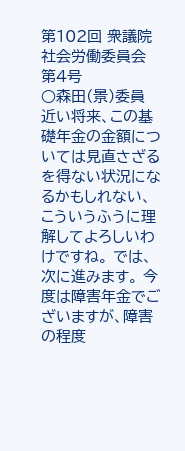第102回 衆議院 社会労働委員会 第4号
○森田(景)委員 近い将来、この基礎年金の金額については見直さざるを得ない状況になるかもしれない、こういうふうに理解してよろしいわけですね。 では、次に進みます。 今度は障害年金でございますが、障害の程度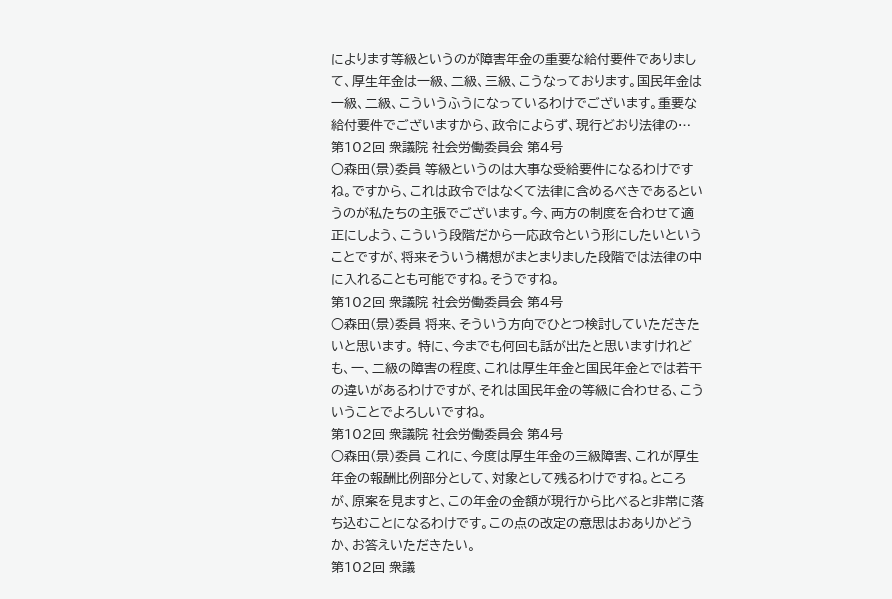によります等級というのが障害年金の重要な給付要件でありまして、厚生年金は一級、二級、三級、こうなっております。国民年金は一級、二級、こういうふうになっているわけでございます。重要な給付要件でございますから、政令によらず、現行どおり法律の…
第102回 衆議院 社会労働委員会 第4号
○森田(景)委員 等級というのは大事な受給要件になるわけですね。ですから、これは政令ではなくて法律に含めるべきであるというのが私たちの主張でございます。今、両方の制度を合わせて適正にしよう、こういう段階だから一応政令という形にしたいということですが、将来そういう構想がまとまりました段階では法律の中に入れることも可能ですね。そうですね。
第102回 衆議院 社会労働委員会 第4号
○森田(景)委員 将来、そういう方向でひとつ検討していただきたいと思います。 特に、今までも何回も話が出たと思いますけれども、一、二級の障害の程度、これは厚生年金と国民年金とでは若干の違いがあるわけですが、それは国民年金の等級に合わせる、こういうことでよろしいですね。
第102回 衆議院 社会労働委員会 第4号
○森田(景)委員 これに、今度は厚生年金の三級障害、これが厚生年金の報酬比例部分として、対象として残るわけですね。ところが、原案を見ますと、この年金の金額が現行から比べると非常に落ち込むことになるわけです。この点の改定の意思はおありかどうか、お答えいただきたい。
第102回 衆議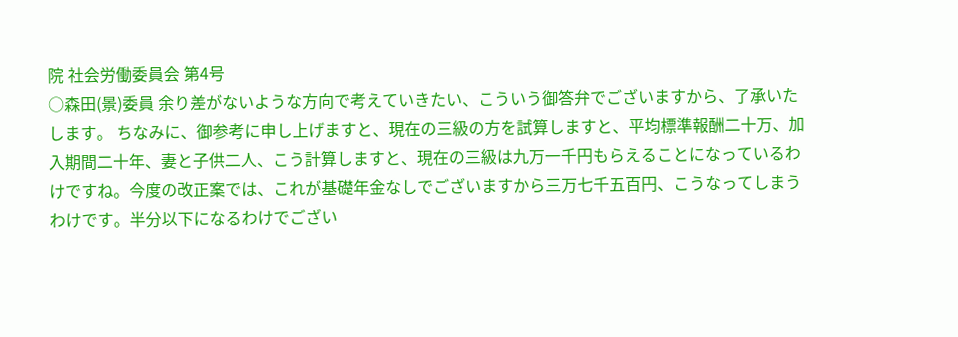院 社会労働委員会 第4号
○森田(景)委員 余り差がないような方向で考えていきたい、こういう御答弁でございますから、了承いたします。 ちなみに、御参考に申し上げますと、現在の三級の方を試算しますと、平均標準報酬二十万、加入期間二十年、妻と子供二人、こう計算しますと、現在の三級は九万一千円もらえることになっているわけですね。今度の改正案では、これが基礎年金なしでございますから三万七千五百円、こうなってしまうわけです。半分以下になるわけでござい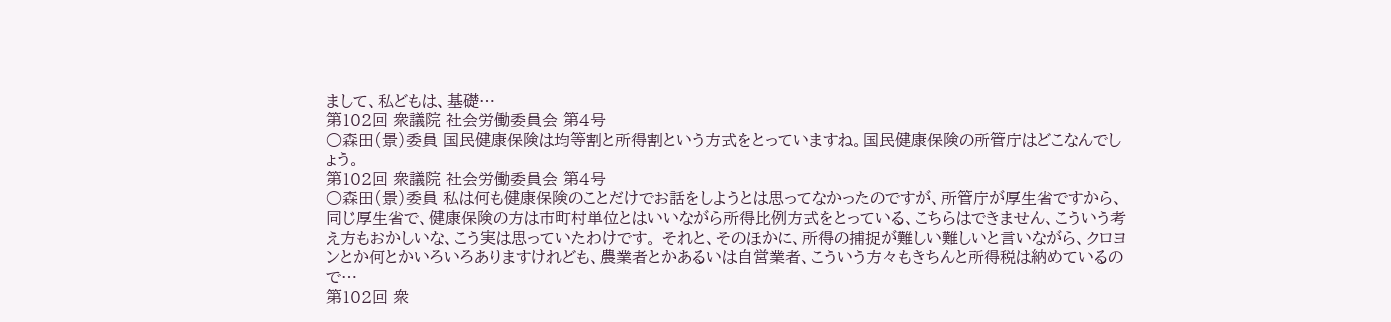まして、私どもは、基礎…
第102回 衆議院 社会労働委員会 第4号
○森田(景)委員 国民健康保険は均等割と所得割という方式をとっていますね。国民健康保険の所管庁はどこなんでしょう。
第102回 衆議院 社会労働委員会 第4号
○森田(景)委員 私は何も健康保険のことだけでお話をしようとは思ってなかったのですが、所管庁が厚生省ですから、同じ厚生省で、健康保険の方は市町村単位とはいいながら所得比例方式をとっている、こちらはできません、こういう考え方もおかしいな、こう実は思っていたわけです。 それと、そのほかに、所得の捕捉が難しい難しいと言いながら、クロヨンとか何とかいろいろありますけれども、農業者とかあるいは自営業者、こういう方々もきちんと所得税は納めているので…
第102回 衆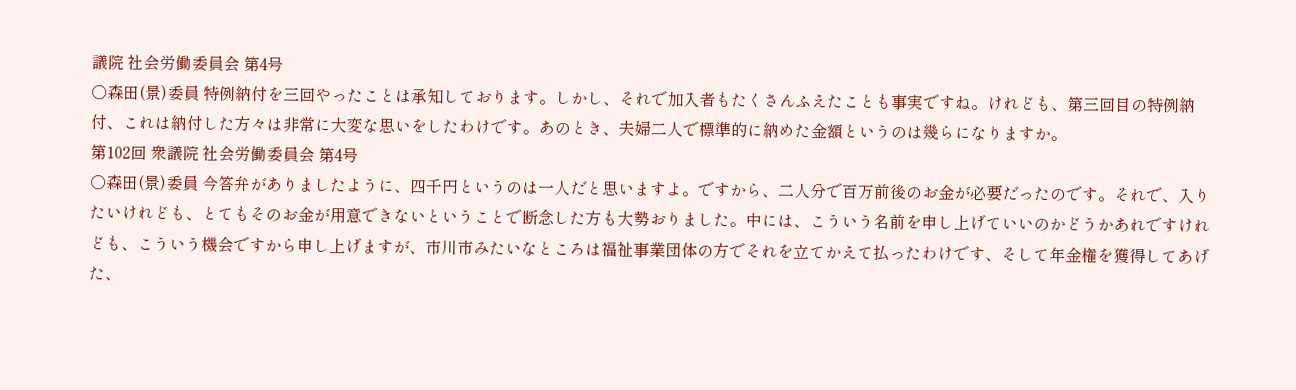議院 社会労働委員会 第4号
○森田(景)委員 特例納付を三回やったことは承知しております。しかし、それで加入者もたくさんふえたことも事実ですね。けれども、第三回目の特例納付、これは納付した方々は非常に大変な思いをしたわけです。あのとき、夫婦二人で標準的に納めた金額というのは幾らになりますか。
第102回 衆議院 社会労働委員会 第4号
○森田(景)委員 今答弁がありましたように、四千円というのは一人だと思いますよ。ですから、二人分で百万前後のお金が必要だったのです。それで、入りたいけれども、とてもそのお金が用意できないということで断念した方も大勢おりました。中には、こういう名前を申し上げていいのかどうかあれですけれども、こういう機会ですから申し上げますが、市川市みたいなところは福祉事業団体の方でそれを立てかえて払ったわけです、そして年金権を獲得してあげた、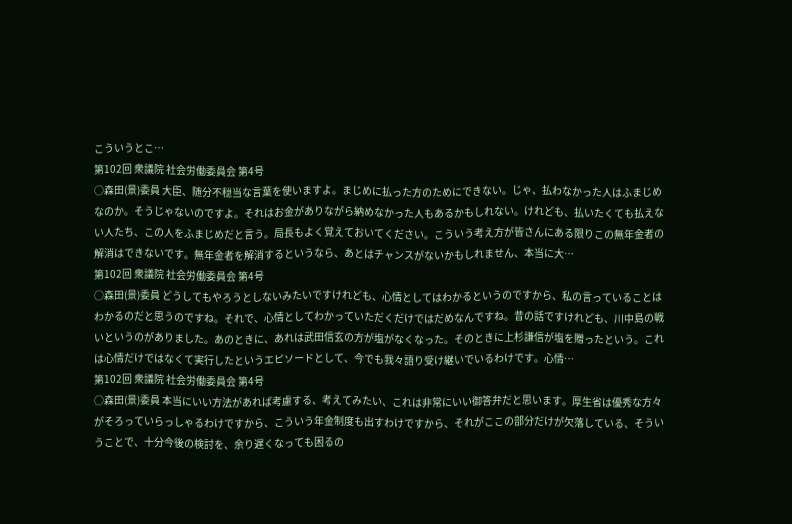こういうとこ…
第102回 衆議院 社会労働委員会 第4号
○森田(景)委員 大臣、随分不穏当な言葉を使いますよ。まじめに払った方のためにできない。じゃ、払わなかった人はふまじめなのか。そうじゃないのですよ。それはお金がありながら納めなかった人もあるかもしれない。けれども、払いたくても払えない人たち、この人をふまじめだと言う。局長もよく覚えておいてください。こういう考え方が皆さんにある限りこの無年金者の解消はできないです。無年金者を解消するというなら、あとはチャンスがないかもしれません、本当に大…
第102回 衆議院 社会労働委員会 第4号
○森田(景)委員 どうしてもやろうとしないみたいですけれども、心情としてはわかるというのですから、私の言っていることはわかるのだと思うのですね。それで、心情としてわかっていただくだけではだめなんですね。昔の話ですけれども、川中島の戦いというのがありました。あのときに、あれは武田信玄の方が塩がなくなった。そのときに上杉謙信が塩を贈ったという。これは心情だけではなくて実行したというエピソードとして、今でも我々語り受け継いでいるわけです。心情…
第102回 衆議院 社会労働委員会 第4号
○森田(景)委員 本当にいい方法があれば考慮する、考えてみたい、これは非常にいい御答弁だと思います。厚生省は優秀な方々がそろっていらっしゃるわけですから、こういう年金制度も出すわけですから、それがここの部分だけが欠落している、そういうことで、十分今後の検討を、余り遅くなっても困るの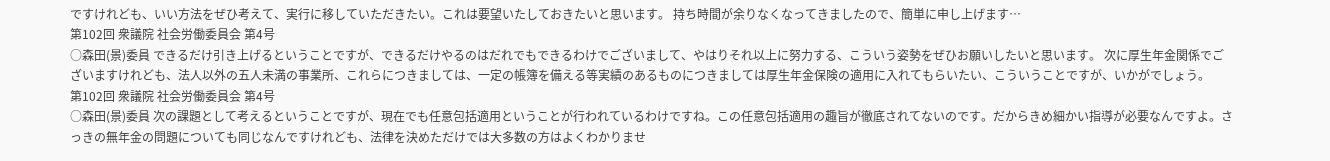ですけれども、いい方法をぜひ考えて、実行に移していただきたい。これは要望いたしておきたいと思います。 持ち時間が余りなくなってきましたので、簡単に申し上げます…
第102回 衆議院 社会労働委員会 第4号
○森田(景)委員 できるだけ引き上げるということですが、できるだけやるのはだれでもできるわけでございまして、やはりそれ以上に努力する、こういう姿勢をぜひお願いしたいと思います。 次に厚生年金関係でございますけれども、法人以外の五人未満の事業所、これらにつきましては、一定の帳簿を備える等実績のあるものにつきましては厚生年金保険の適用に入れてもらいたい、こういうことですが、いかがでしょう。
第102回 衆議院 社会労働委員会 第4号
○森田(景)委員 次の課題として考えるということですが、現在でも任意包括適用ということが行われているわけですね。この任意包括適用の趣旨が徹底されてないのです。だからきめ細かい指導が必要なんですよ。さっきの無年金の問題についても同じなんですけれども、法律を決めただけでは大多数の方はよくわかりませ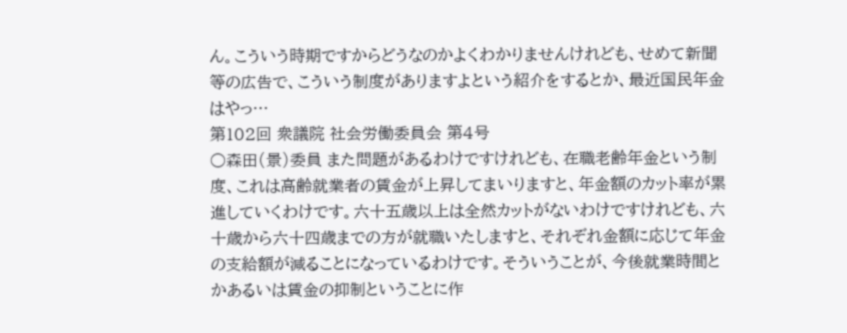ん。こういう時期ですからどうなのかよくわかりませんけれども、せめて新聞等の広告で、こういう制度がありますよという紹介をするとか、最近国民年金はやっ…
第102回 衆議院 社会労働委員会 第4号
○森田(景)委員 また問題があるわけですけれども、在職老齢年金という制度、これは高齢就業者の賃金が上昇してまいりますと、年金額のカット率が累進していくわけです。六十五歳以上は全然カットがないわけですけれども、六十歳から六十四歳までの方が就職いたしますと、それぞれ金額に応じて年金の支給額が減ることになっているわけです。そういうことが、今後就業時間とかあるいは賃金の抑制ということに作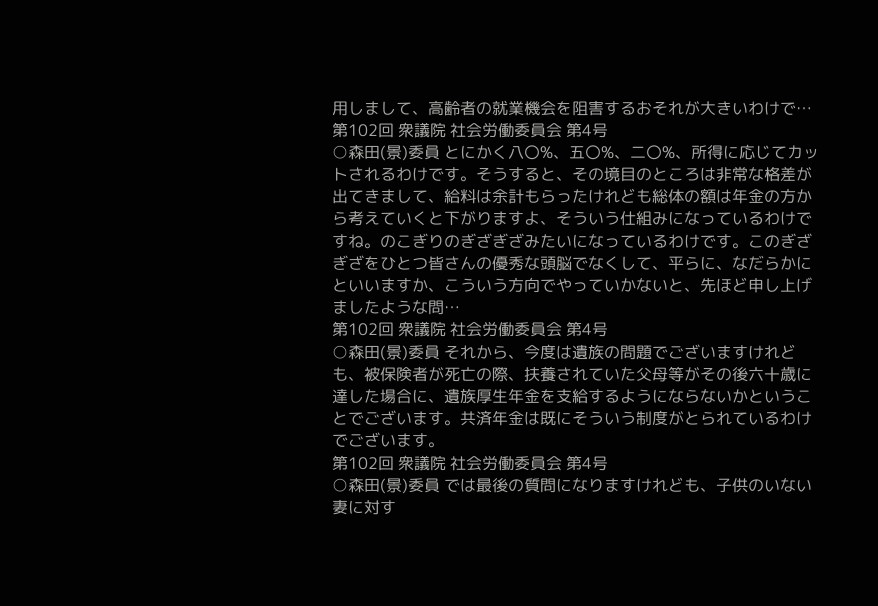用しまして、高齢者の就業機会を阻害するおそれが大きいわけで…
第102回 衆議院 社会労働委員会 第4号
○森田(景)委員 とにかく八〇%、五〇%、二〇%、所得に応じてカットされるわけです。そうすると、その境目のところは非常な格差が出てきまして、給料は余計もらったけれども総体の額は年金の方から考えていくと下がりますよ、そういう仕組みになっているわけですね。のこぎりのぎざぎざみたいになっているわけです。このぎざぎざをひとつ皆さんの優秀な頭脳でなくして、平らに、なだらかにといいますか、こういう方向でやっていかないと、先ほど申し上げましたような問…
第102回 衆議院 社会労働委員会 第4号
○森田(景)委員 それから、今度は遺族の問題でございますけれども、被保険者が死亡の際、扶養されていた父母等がその後六十歳に達した場合に、遺族厚生年金を支給するようにならないかということでございます。共済年金は既にそういう制度がとられているわけでございます。
第102回 衆議院 社会労働委員会 第4号
○森田(景)委員 では最後の質問になりますけれども、子供のいない妻に対す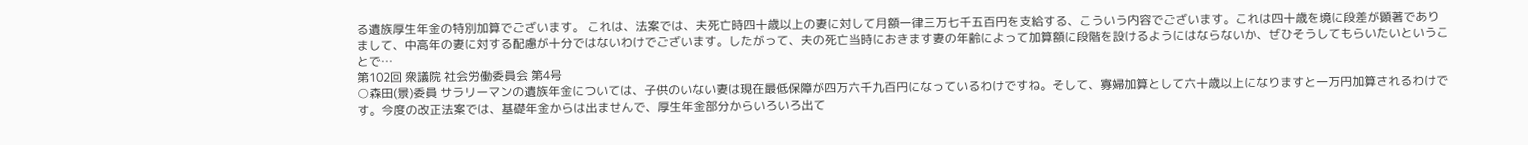る遺族厚生年金の特別加算でございます。 これは、法案では、夫死亡時四十歳以上の妻に対して月額一律三万七千五百円を支給する、こういう内容でございます。これは四十歳を境に段差が顕著でありまして、中高年の妻に対する配慮が十分ではないわけでございます。したがって、夫の死亡当時におきます妻の年齢によって加算額に段階を設けるようにはならないか、ぜひそうしてもらいたいということで…
第102回 衆議院 社会労働委員会 第4号
○森田(景)委員 サラリーマンの遺族年金については、子供のいない妻は現在最低保障が四万六千九百円になっているわけですね。そして、寡婦加算として六十歳以上になりますと一万円加算されるわけです。今度の改正法案では、基礎年金からは出ませんで、厚生年金部分からいろいろ出て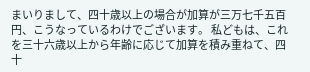まいりまして、四十歳以上の場合が加算が三万七千五百円、こうなっているわけでございます。 私どもは、これを三十六歳以上から年齢に応じて加算を積み重ねて、四十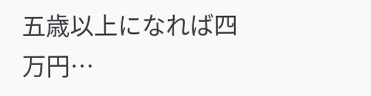五歳以上になれば四万円…